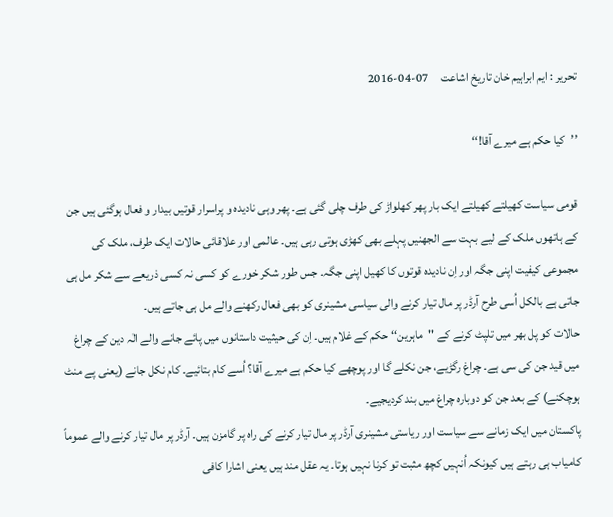تحریر : ایم ابراہیم خان تاریخ اشاعت     07-04-2016

’’کیا حکم ہے میرے آقا!‘‘

قومی سیاست کھیلتے کھیلتے ایک بار پھر کھلواڑ کی طرف چلی گئی ہے۔ پھر وہی نادیدہ و پراسرار قوتیں بیدار و فعال ہوگئی ہیں جن کے ہاتھوں ملک کے لیے بہت سے الجھنیں پہلے بھی کھڑی ہوتی رہی ہیں۔ عالمی اور علاقائی حالات ایک طرف، ملک کی مجموعی کیفیت اپنی جگہ اور اِن نادیدہ قوتوں کا کھیل اپنی جگہ۔ جس طور شکر خورے کو کسی نہ کسی ذریعے سے شکر مل ہی جاتی ہے بالکل اُسی طرح آرڈر پر مال تیار کرنے والی سیاسی مشینری کو بھی فعال رکھنے والے مل ہی جاتے ہیں۔
حالات کو پل بھر میں تلپٹ کرنے کے ''ماہرین‘‘ حکم کے غلام ہیں۔ اِن کی حیثیت داستانوں میں پائے جانے والے الٰہ دین کے چراغ میں قید جن کی سی ہے۔ چراغ رگڑیے، جن نکلے گا اور پوچھے کیا حکم ہے میرے آقا؟ اُسے کام بتائیے۔ کام نکل جانے (یعنی پے منٹ ہوچکنے) کے بعد جن کو دوبارہ چراغ میں بند کردیجیے۔
پاکستان میں ایک زمانے سے سیاست اور ریاستی مشینری آرڈر پر مال تیار کرنے کی راہ پر گامزن ہیں۔ آرڈر پر مال تیار کرنے والے عموماً کامیاب ہی رہتے ہیں کیونکہ اُنہیں کچھ مثبت تو کرنا نہیں ہوتا۔ یہ عقل مند ہیں یعنی اشارا کافی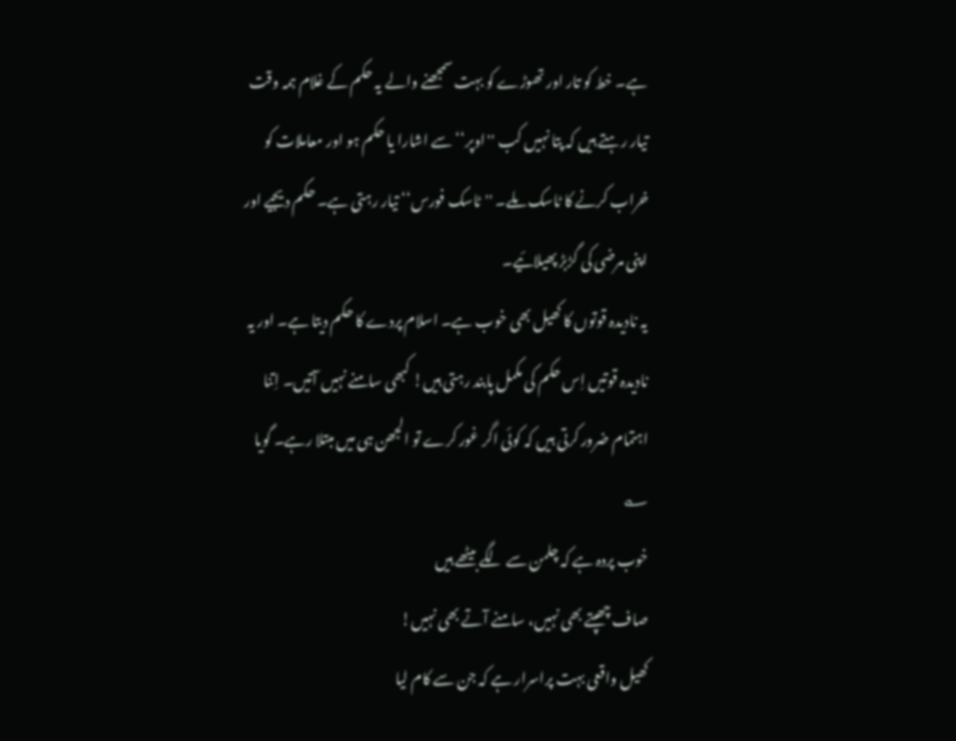ہے۔ خط کو تار اور تھوڑے کو بہت سمجھنے والے یہ حکم کے غلام ہمہ وقت تیار رہتے ہیں کہ پتا نہیں کب ''اوپر‘‘ سے اشارا یا حکم ہو اور معاملات کو خراب کرنے کا ٹاسک ملے۔ ''ٹاسک فورس‘‘ تیار رہتی ہے۔ حکم دیجیے اور اپنی مرضی کی گڑبڑ پھیلائیے۔
یہ نادیدہ قوتوں کا کھیل بھی خوب ہے۔ اسلام پردے کا حکم دیتا ہے۔ اور یہ نادیدہ قوتیں اِس حکم کی مکمل پابند رہتی ہیں! کبھی سامنے نہیں آتیں۔ اِتنا اہتمام ضرور کرتی ہیں کہ کوئی اگر غور کرے تو الجھن ہی میں مبتلا رہے۔ گویا ؎
خوب پردہ ہے کہ چلمن سے لگے بیٹھے ہیں
صاف چھپتے بھی نہیں، سامنے آتے بھی نہیں!
کھیل واقعی بہت پراسرار ہے کہ جن سے کام لیا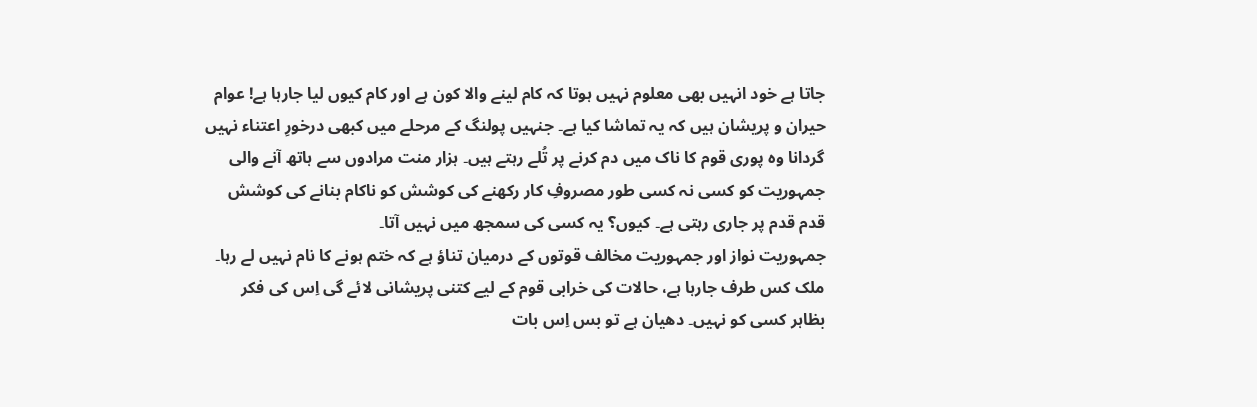جاتا ہے خود انہیں بھی معلوم نہیں ہوتا کہ کام لینے والا کون ہے اور کام کیوں لیا جارہا ہے! عوام حیران و پریشان ہیں کہ یہ تماشا کیا ہے۔ جنہیں پولنگ کے مرحلے میں کبھی درخورِ اعتناء نہیں گردانا وہ پوری قوم کا ناک میں دم کرنے پر تُلے رہتے ہیں۔ ہزار منت مرادوں سے ہاتھ آنے والی جمہوریت کو کسی نہ کسی طور مصروفِ کار رکھنے کی کوشش کو ناکام بنانے کی کوشش قدم قدم پر جاری رہتی ہے۔ کیوں؟ یہ کسی کی سمجھ میں نہیں آتا۔
جمہوریت نواز اور جمہوریت مخالف قوتوں کے درمیان تناؤ ہے کہ ختم ہونے کا نام نہیں لے رہا۔ ملک کس طرف جارہا ہے، حالات کی خرابی قوم کے لیے کتنی پریشانی لائے گی اِس کی فکر بظاہر کسی کو نہیں۔ دھیان ہے تو بس اِس بات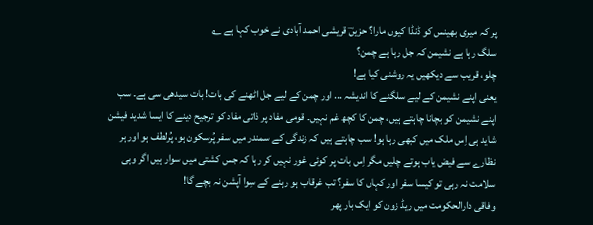پر کہ میری بھینس کو ڈنڈا کیوں مارا؟ حزیںؔ قریشی احمد آبادی نے خوب کہا ہے ؎
سلگ رہا ہے نشیمن کہ جل رہا ہے چمن؟
چلو، قریب سے دیکھیں یہ روشنی کیا ہے!
یعنی اپنے نشیمن کے لیے سلگنے کا اندیشہ ... اور چمن کے لیے جل اٹھنے کی بات! بات سیدھی سی ہے۔ سب اپنے نشیمن کو بچانا چاہتے ہیں، چمن کا کچھ غم نہیں۔ قومی مفاد پر ذاتی مفاد کو ترجیح دینے کا ایسا شدید فیشن شاید ہی اِس ملک میں کبھی رہا ہو! سب چاہتے ہیں کہ زندگی کے سمندر میں سفر پُرسکون ہو، پُرلطف ہو اور ہر نظارے سے فیض یاب ہوتے چلیں مگر اِس بات پر کوئی غور نہیں کر رہا کہ جس کشتی میں سوار ہیں اگر وہی سلامت نہ رہی تو کیسا سفر اور کہاں کا سفر؟ تب غرقاب ہو رہنے کے سِوا آپشن نہ بچے گا!
وفاقی دارالحکومت میں ریڈ زون کو ایک بار پھر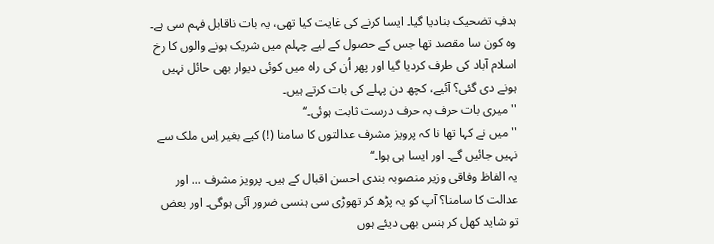ہدفِ تضحیک بنادیا گیا۔ ایسا کرنے کی غایت کیا تھی، یہ بات ناقابل فہم سی ہے۔ وہ کون سا مقصد تھا جس کے حصول کے لیے چہلم میں شریک ہونے والوں کا رخ اسلام آباد کی طرف کردیا گیا اور پھر اُن کی راہ میں کوئی دیوار بھی حائل نہیں ہونے دی گئی؟ آئیے، کچھ دن پہلے کی بات کرتے ہیں۔
''میری بات حرف بہ حرف درست ثابت ہوئی۔‘‘
''میں نے کہا تھا نا کہ پرویز مشرف عدالتوں کا سامنا (!) کیے بغیر اِس ملک سے نہیں جائیں گے۔ اور ایسا ہی ہوا۔‘‘
یہ الفاظ وفاقی وزیر منصوبہ بندی احسن اقبال کے ہیں۔ پرویز مشرف ... اور عدالت کا سامنا؟ آپ کو یہ پڑھ کر تھوڑی سی ہنسی ضرور آئی ہوگی۔ اور بعض تو شاید کھل کر ہنس بھی دیئے ہوں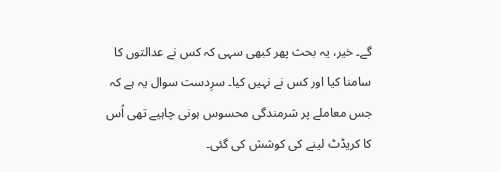گے۔ خیر، یہ بحث پھر کبھی سہی کہ کس نے عدالتوں کا سامنا کیا اور کس نے نہیں کیا۔ سرِدست سوال یہ ہے کہ جس معاملے پر شرمندگی محسوس ہونی چاہیے تھی اُس کا کریڈٹ لینے کی کوشش کی گئی۔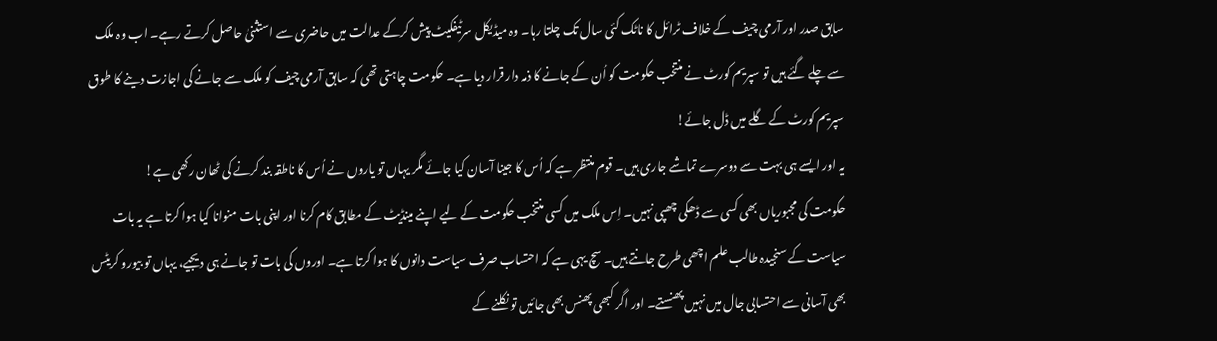سابق صدر اور آرمی چیف کے خلاف ٹرائل کا ناٹک کئی سال تک چلتا رہا۔ وہ میڈیکل سرٹیفکیٹ پیش کرکے عدالت میں حاضری سے استثنیٰ حاصل کرتے رہے۔ اب وہ ملک سے چلے گئے ہیں تو سپریم کورٹ نے منتخب حکومت کو اُن کے جانے کا ذمہ دار قرار دیا ہے۔ حکومت چاہتی تھی کہ سابق آرمی چیف کو ملک سے جانے کی اجازت دینے کا طوق سپریم کورٹ کے گلے میں ڈل جائے!
یہ اور ایسے ہی بہت سے دوسرے تماشے جاری ہیں۔ قوم منتظر ہے کہ اُس کا جینا آسان کیا جائے مگر یہاں تو یاروں نے اُس کا ناطقہ بند کرنے کی ٹھان رکھی ہے!
حکومت کی مجبوریاں بھی کسی سے ڈھکی چھپی نہیں۔ اِس ملک میں کسی منتخب حکومت کے لیے اپنے مینڈیٹ کے مطابق کام کرنا اور اپنی بات منوانا کیا ہوا کرتا ہے یہ بات سیاست کے سنجیدہ طالب علم اچھی طرح جانتے ہیں۔ سچ یہی ہے کہ احتساب صرف سیاست دانوں کا ہوا کرتا ہے۔ اوروں کی بات تو جانے ہی دیجیے، یہاں تو بیورو کریٹس بھی آسانی سے احتسابی جال میں نہیں پھنستے۔ اور اگر کبھی پھنس بھی جائیں تو نکلنے کے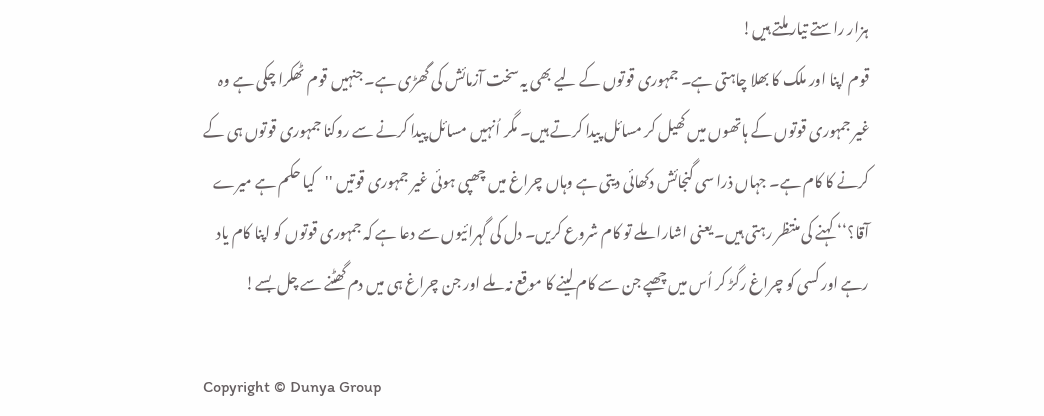ہزار راستے تیار ملتے ہیں!
قوم اپنا اور ملک کا بھلا چاہتی ہے۔ جمہوری قوتوں کے لیے بھی یہ سخت آزمائش کی گھڑی ہے۔ جنہیں قوم ٹھکرا چکی ہے وہ غیر جمہوری قوتوں کے ہاتھوں میں کھیل کر مسائل پیدا کرتے ہیں۔ مگر اُنہیں مسائل پیدا کرنے سے روکنا جمہوری قوتوں ہی کے کرنے کا کام ہے۔ جہاں ذرا سی گنجائش دکھائی دیتی ہے وہاں چراغ میں چھپی ہوئی غیر جمہوری قوتیں ''کیا حکم ہے میرے آقا؟‘‘ کہنے کی منتظر رہتی ہیں۔ یعنی اشارا ملے تو کام شروع کریں۔ دل کی گہرائیوں سے دعا ہے کہ جمہوری قوتوں کو اپنا کام یاد رہے اور کسی کو چراغ رگڑ کر اُس میں چھپے جن سے کام لینے کا موقع نہ ملے اور جن چراغ ہی میں دم گھٹنے سے چل بسے!

Copyright © Dunya Group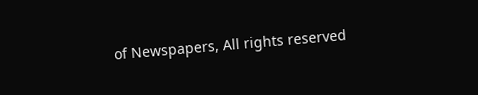of Newspapers, All rights reserved